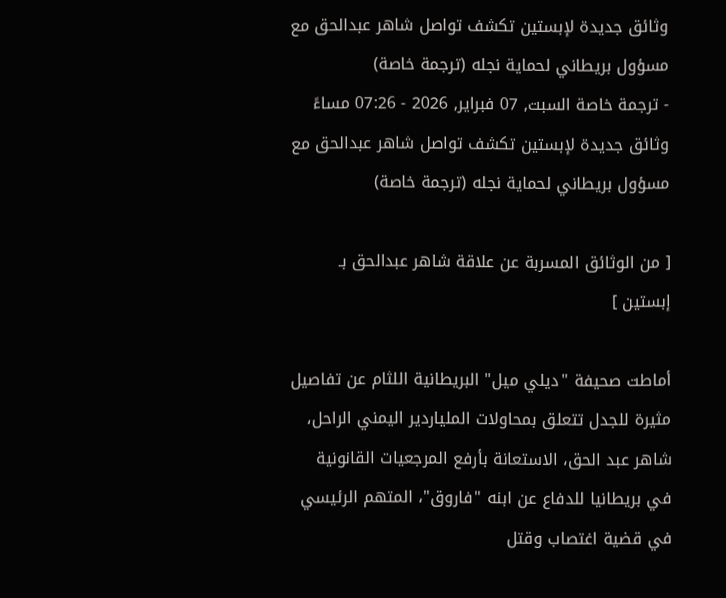وثائق جديدة لإبستين تكشف تواصل شاهر عبدالحق مع مسؤول بريطاني لحماية نجله (ترجمة خاصة)
- ترجمة خاصة السبت, 07 فبراير, 2026 - 07:26 مساءً
وثائق جديدة لإبستين تكشف تواصل شاهر عبدالحق مع مسؤول بريطاني لحماية نجله (ترجمة خاصة)

[ من الوثائق المسربة عن علاقة شاهر عبدالحق بـ إبستين ]

أماطت صحيفة "ديلي ميل" البريطانية اللثام عن تفاصيل مثيرة للجدل تتعلق بمحاولات الملياردير اليمني الراحل، شاهر عبد الحق، الاستعانة بأرفع المرجعيات القانونية في بريطانيا للدفاع عن ابنه "فاروق"، المتهم الرئيسي في قضية اغتصاب وقتل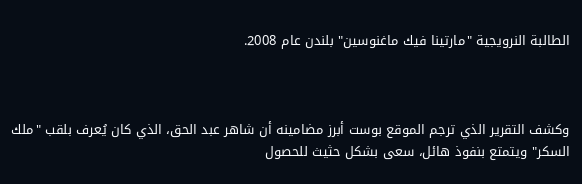الطالبة النرويجية "مارتينا فيك ماغنوسين" بلندن عام 2008.



وكشف التقرير الذي ترجم الموقع بوست أبرز مضامينه أن شاهر عبد الحق، الذي كان يُعرف بلقب "ملك السكر" ويتمتع بنفوذ هائل، سعى بشكل حثيث للحصول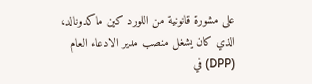على مشورة قانونية من اللورد كين ماكدونالد، الذي كان يشغل منصب مدير الادعاء العام (DPP) في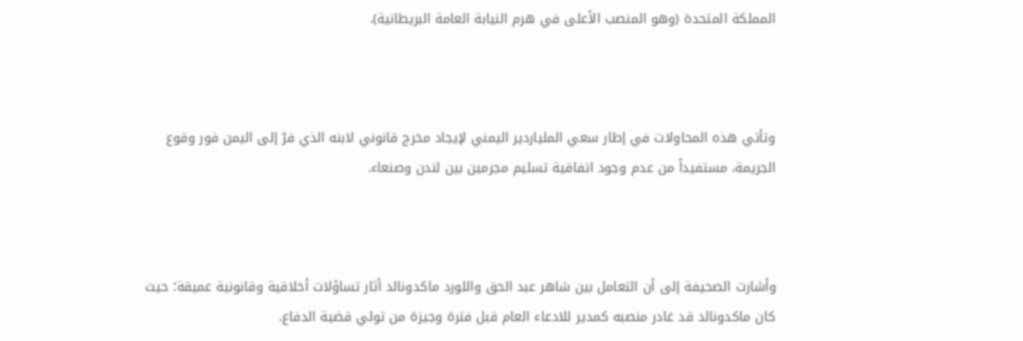المملكة المتحدة (وهو المنصب الأعلى في هرم النيابة العامة البريطانية).



وتأتي هذه المحاولات في إطار سعي الملياردير اليمني لإيجاد مخرج قانوني لابنه الذي فرّ إلى اليمن فور وقوع الجريمة، مستفيداً من عدم وجود اتفاقية تسليم مجرمين بين لندن وصنعاء.



وأشارت الصحيفة إلى أن التعامل بين شاهر عبد الحق واللورد ماكدونالد أثار تساؤلات أخلاقية وقانونية عميقة؛ حيث كان ماكدونالد قد غادر منصبه كمدير للادعاء العام قبل فترة وجيزة من تولي قضية الدفاع.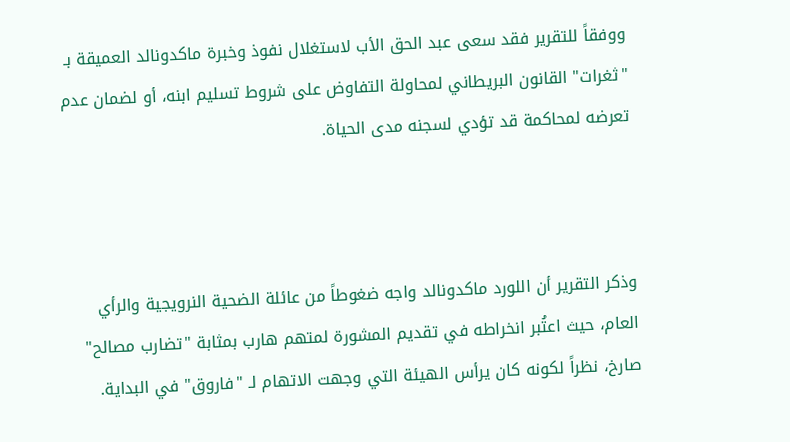ووفقاً للتقرير فقد سعى عبد الحق الأب لاستغلال نفوذ وخبرة ماكدونالد العميقة بـ "ثغرات" القانون البريطاني لمحاولة التفاوض على شروط تسليم ابنه، أو لضمان عدم تعرضه لمحاكمة قد تؤدي لسجنه مدى الحياة.



وذكر التقرير أن اللورد ماكدونالد واجه ضغوطاً من عائلة الضحية النرويجية والرأي العام، حيث اعتُبر انخراطه في تقديم المشورة لمتهم هارب بمثابة "تضارب مصالح" صارخ، نظراً لكونه كان يرأس الهيئة التي وجهت الاتهام لـ "فاروق" في البداية.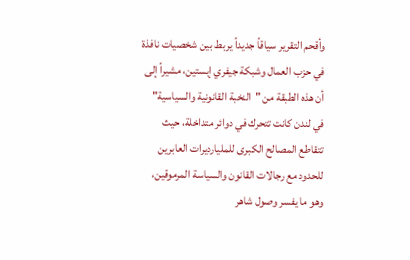وأقحم التقرير سياقاً جديداً يربط بين شخصيات نافذة في حزب العمال وشبكة جيفري إبستين، مشيراً إلى أن هذه الطبقة من "النخبة القانونية والسياسية" في لندن كانت تتحرك في دوائر متداخلة، حيث تتقاطع المصالح الكبرى للمليارديرات العابرين للحدود مع رجالات القانون والسياسة المرموقين، وهو ما يفسر وصول شاهر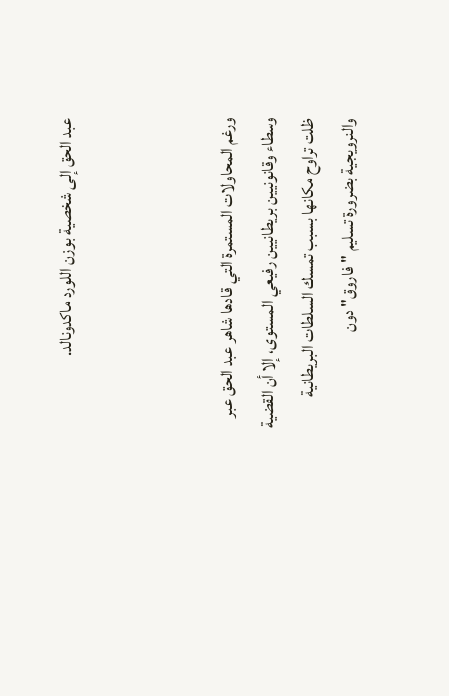عبد الحق إلى شخصية بوزن اللورد ماكدونالد.



ورغم المحاولات المستمرة التي قادها شاهر عبد الحق عبر وسطاء وقانونيين بريطانيين رفيعي المستوى، إلا أن القضية ظلت تراوح مكانها بسبب تمسك السلطات البريطانية والنرويجية بضرورة تسليم "فاروق" دون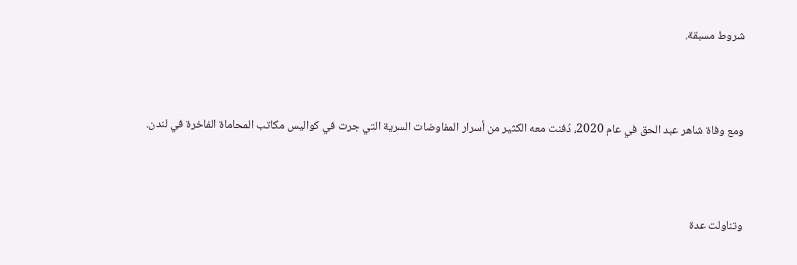شروط مسبقة.



ومع وفاة شاهر عبد الحق في عام 2020، دُفنت معه الكثير من أسرار المفاوضات السرية التي جرت في كواليس مكاتب المحاماة الفاخرة في لندن.



وتناولت عدة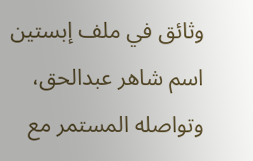وثائق في ملف إبستين اسم شاهر عبدالحق، وتواصله المستمر مع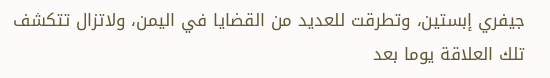جيفري إبستين، وتطرقت للعديد من القضايا في اليمن، ولاتزال تتكشف تلك العلاقة يوما بعد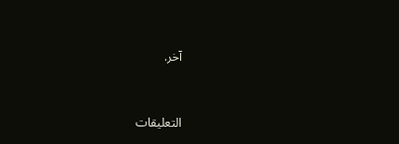آخر.


التعليقات